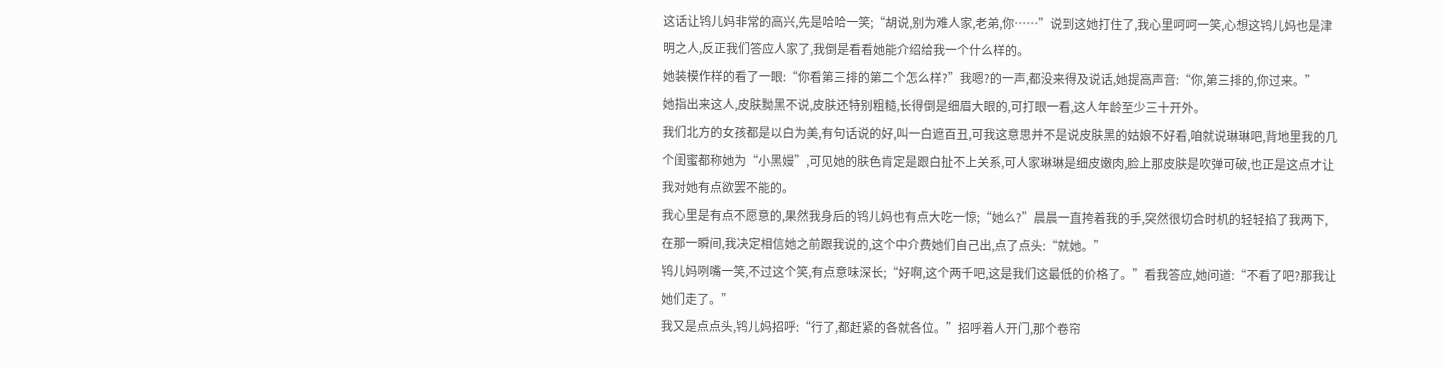这话让鸨儿妈非常的高兴,先是哈哈一笑;“胡说,别为难人家,老弟,你……”说到这她打住了,我心里呵呵一笑,心想这鸨儿妈也是津明之人,反正我们答应人家了,我倒是看看她能介绍给我一个什么样的。
她装模作样的看了一眼:“你看第三排的第二个怎么样?”我嗯?的一声,都没来得及说话,她提高声音:“你,第三排的,你过来。”
她指出来这人,皮肤黝黑不说,皮肤还特别粗糙,长得倒是细眉大眼的,可打眼一看,这人年龄至少三十开外。
我们北方的女孩都是以白为美,有句话说的好,叫一白遮百丑,可我这意思并不是说皮肤黑的姑娘不好看,咱就说琳琳吧,背地里我的几个闺蜜都称她为“小黑嫚”,可见她的肤色肯定是跟白扯不上关系,可人家琳琳是细皮嫩肉,脸上那皮肤是吹弹可破,也正是这点才让我对她有点欲罢不能的。
我心里是有点不愿意的,果然我身后的鸨儿妈也有点大吃一惊;“她么?”晨晨一直挎着我的手,突然很切合时机的轻轻掐了我两下,在那一瞬间,我决定相信她之前跟我说的,这个中介费她们自己出,点了点头:“就她。”
鸨儿妈咧嘴一笑,不过这个笑,有点意味深长;“好啊,这个两千吧,这是我们这最低的价格了。”看我答应,她问道:“不看了吧?那我让她们走了。”
我又是点点头,鸨儿妈招呼:“行了,都赶紧的各就各位。”招呼着人开门,那个卷帘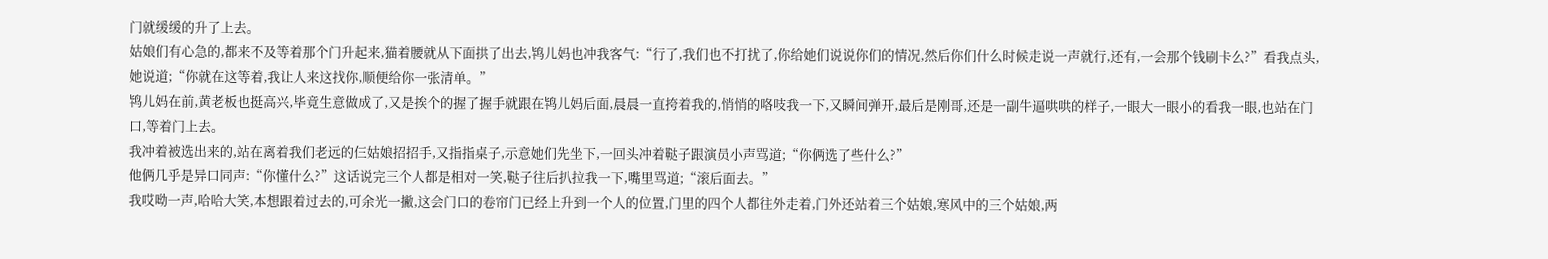门就缓缓的升了上去。
姑娘们有心急的,都来不及等着那个门升起来,猫着腰就从下面拱了出去,鸨儿妈也冲我客气:“行了,我们也不打扰了,你给她们说说你们的情况,然后你们什么时候走说一声就行,还有,一会那个钱刷卡么?”看我点头,她说道;“你就在这等着,我让人来这找你,顺便给你一张清单。”
鸨儿妈在前,黄老板也挺高兴,毕竟生意做成了,又是挨个的握了握手就跟在鸨儿妈后面,晨晨一直挎着我的,悄悄的咯吱我一下,又瞬间弹开,最后是刚哥,还是一副牛逼哄哄的样子,一眼大一眼小的看我一眼,也站在门口,等着门上去。
我冲着被选出来的,站在离着我们老远的仨姑娘招招手,又指指桌子,示意她们先坐下,一回头冲着鞑子跟演员小声骂道;“你俩选了些什么?”
他俩几乎是异口同声:“你懂什么?”这话说完三个人都是相对一笑,鞑子往后扒拉我一下,嘴里骂道;“滚后面去。”
我哎呦一声,哈哈大笑,本想跟着过去的,可余光一撇,这会门口的卷帘门已经上升到一个人的位置,门里的四个人都往外走着,门外还站着三个姑娘,寒风中的三个姑娘,两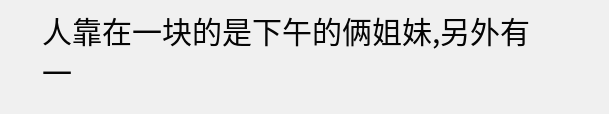人靠在一块的是下午的俩姐妹,另外有一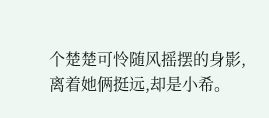个楚楚可怜随风摇摆的身影,离着她俩挺远,却是小希。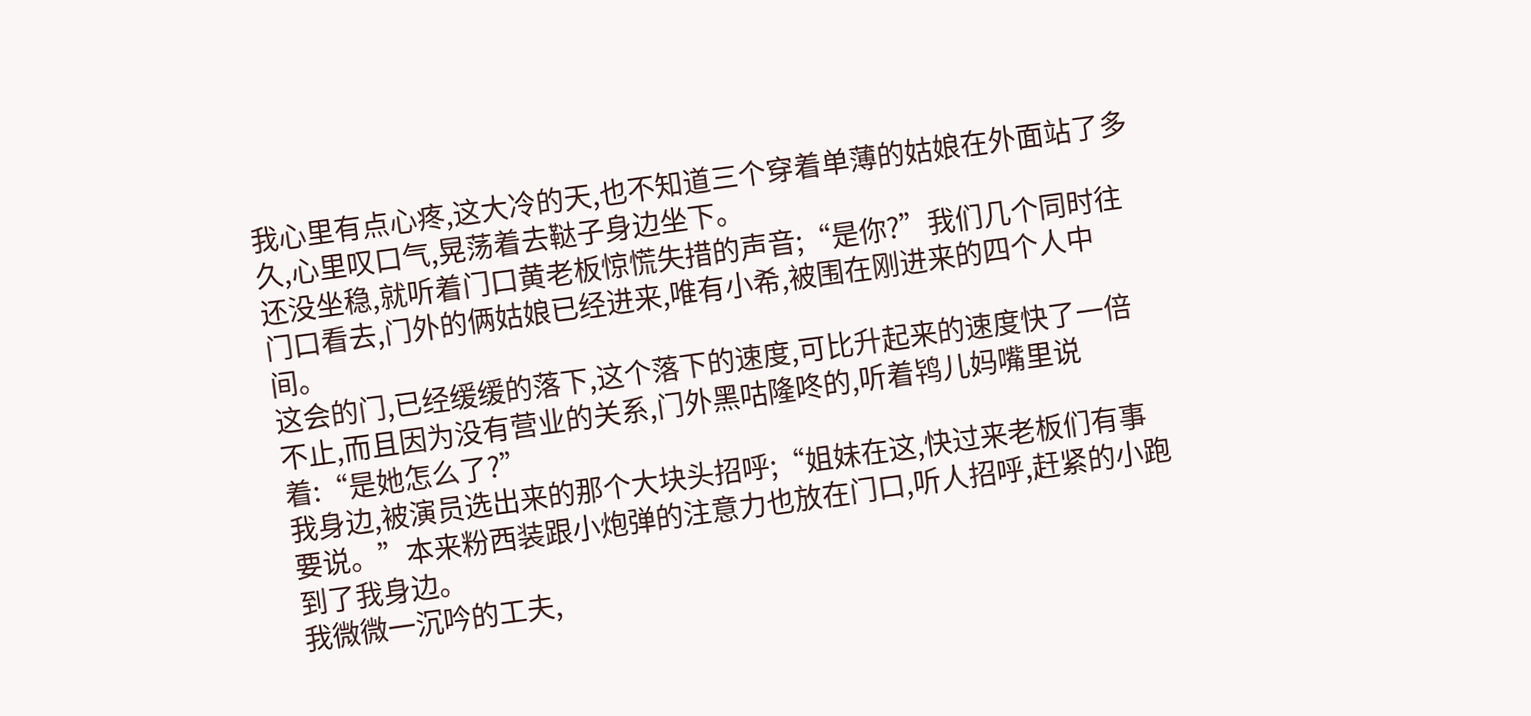我心里有点心疼,这大冷的天,也不知道三个穿着单薄的姑娘在外面站了多久,心里叹口气,晃荡着去鞑子身边坐下。
还没坐稳,就听着门口黄老板惊慌失措的声音;“是你?”我们几个同时往门口看去,门外的俩姑娘已经进来,唯有小希,被围在刚进来的四个人中间。
这会的门,已经缓缓的落下,这个落下的速度,可比升起来的速度快了一倍不止,而且因为没有营业的关系,门外黑咕隆咚的,听着鸨儿妈嘴里说着:“是她怎么了?”
我身边,被演员选出来的那个大块头招呼;“姐妹在这,快过来老板们有事要说。”本来粉西装跟小炮弹的注意力也放在门口,听人招呼,赶紧的小跑到了我身边。
我微微一沉吟的工夫,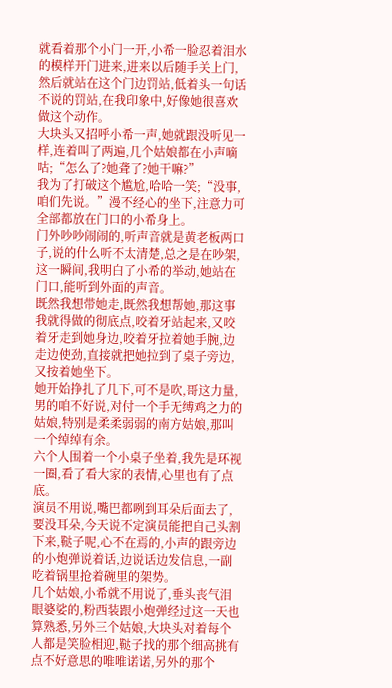就看着那个小门一开,小希一脸忍着泪水的模样开门进来,进来以后随手关上门,然后就站在这个门边罚站,低着头一句话不说的罚站,在我印象中,好像她很喜欢做这个动作。
大块头又招呼小希一声,她就跟没听见一样,连着叫了两遍,几个姑娘都在小声嘀咕;“怎么了?她聋了?她干嘛?”
我为了打破这个尴尬,哈哈一笑;“没事,咱们先说。”漫不经心的坐下,注意力可全部都放在门口的小希身上。
门外吵吵闹闹的,听声音就是黄老板两口子,说的什么听不太清楚,总之是在吵架,这一瞬间,我明白了小希的举动,她站在门口,能听到外面的声音。
既然我想带她走,既然我想帮她,那这事我就得做的彻底点,咬着牙站起来,又咬着牙走到她身边,咬着牙拉着她手腕,边走边使劲,直接就把她拉到了桌子旁边,又按着她坐下。
她开始挣扎了几下,可不是吹,哥这力量,男的咱不好说,对付一个手无缚鸡之力的姑娘,特别是柔柔弱弱的南方姑娘,那叫一个绰绰有余。
六个人围着一个小桌子坐着,我先是环视一圈,看了看大家的表情,心里也有了点底。
演员不用说,嘴巴都咧到耳朵后面去了,要没耳朵,今天说不定演员能把自己头割下来,鞑子呢,心不在焉的,小声的跟旁边的小炮弹说着话,边说话边发信息,一副吃着锅里抢着碗里的架势。
几个姑娘,小希就不用说了,垂头丧气泪眼婆娑的,粉西装跟小炮弹经过这一天也算熟悉,另外三个姑娘,大块头对着每个人都是笑脸相迎,鞑子找的那个细高挑有点不好意思的唯唯诺诺,另外的那个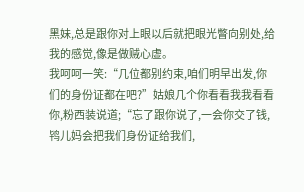黑妹,总是跟你对上眼以后就把眼光瞥向别处,给我的感觉,像是做贼心虚。
我呵呵一笑:“几位都别约束,咱们明早出发,你们的身份证都在吧?”姑娘几个你看看我我看看你,粉西装说道;“忘了跟你说了,一会你交了钱,鸨儿妈会把我们身份证给我们,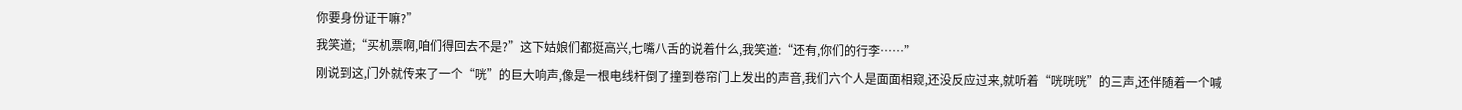你要身份证干嘛?”
我笑道;“买机票啊,咱们得回去不是?”这下姑娘们都挺高兴,七嘴八舌的说着什么,我笑道:“还有,你们的行李……”
刚说到这,门外就传来了一个“咣”的巨大响声,像是一根电线杆倒了撞到卷帘门上发出的声音,我们六个人是面面相窥,还没反应过来,就听着“咣咣咣”的三声,还伴随着一个喊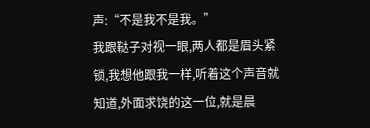声:“不是我不是我。”
我跟鞑子对视一眼,两人都是眉头紧锁,我想他跟我一样,听着这个声音就知道,外面求饶的这一位,就是晨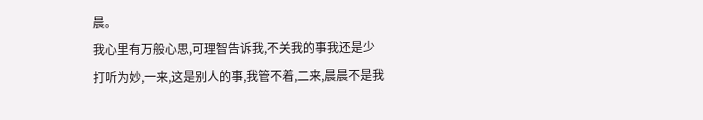晨。
我心里有万般心思,可理智告诉我,不关我的事我还是少打听为妙,一来,这是别人的事,我管不着,二来,晨晨不是我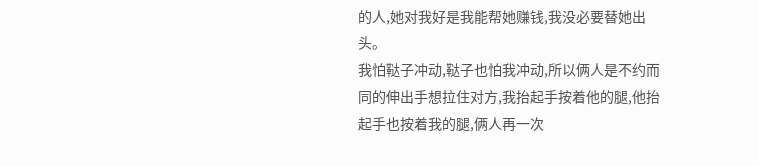的人,她对我好是我能帮她赚钱,我没必要替她出头。
我怕鞑子冲动,鞑子也怕我冲动,所以俩人是不约而同的伸出手想拉住对方,我抬起手按着他的腿,他抬起手也按着我的腿,俩人再一次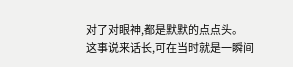对了对眼神,都是默默的点点头。
这事说来话长,可在当时就是一瞬间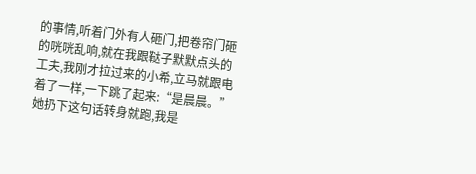的事情,听着门外有人砸门,把卷帘门砸的咣咣乱响,就在我跟鞑子默默点头的工夫,我刚才拉过来的小希,立马就跟电着了一样,一下跳了起来:“是晨晨。”
她扔下这句话转身就跑,我是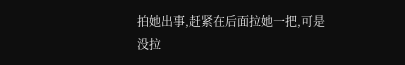拍她出事,赶紧在后面拉她一把,可是没拉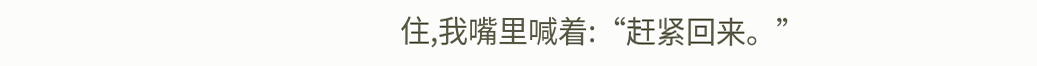住,我嘴里喊着:“赶紧回来。”